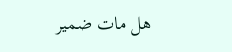هل مات ضمير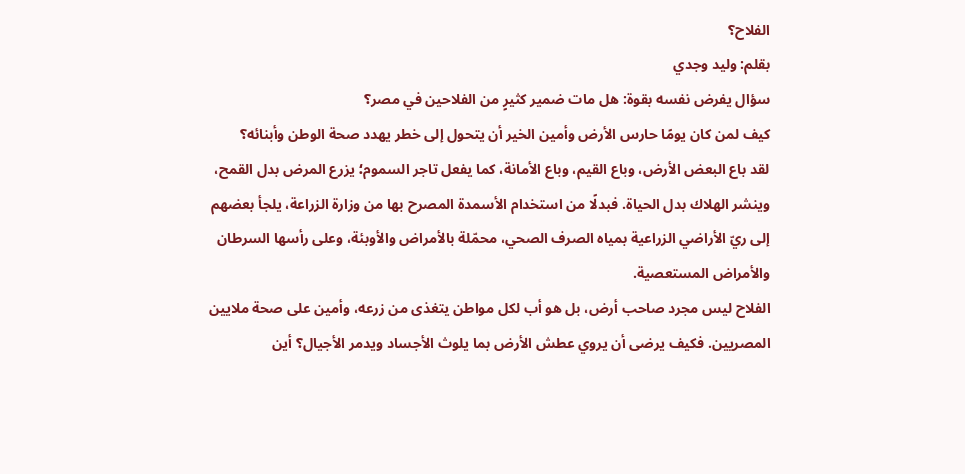الفلاح؟
بقلم: وليد وجدي
سؤال يفرض نفسه بقوة: هل مات ضمير كثيرٍ من الفلاحين في مصر؟
كيف لمن كان يومًا حارس الأرض وأمين الخير أن يتحول إلى خطر يهدد صحة الوطن وأبنائه؟
لقد باع البعض الأرض، وباع القيم، وباع الأمانة، كما يفعل تاجر السموم؛ يزرع المرض بدل القمح، وينشر الهلاك بدل الحياة. فبدلًا من استخدام الأسمدة المصرح بها من وزارة الزراعة، يلجأ بعضهم إلى ريّ الأراضي الزراعية بمياه الصرف الصحي، محمّلة بالأمراض والأوبئة، وعلى رأسها السرطان والأمراض المستعصية.
الفلاح ليس مجرد صاحب أرض، بل هو أب لكل مواطن يتغذى من زرعه، وأمين على صحة ملايين المصريين. فكيف يرضى أن يروي عطش الأرض بما يلوث الأجساد ويدمر الأجيال؟ أين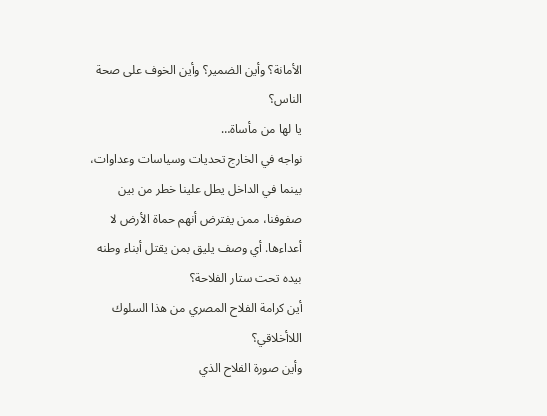الأمانة؟ وأين الضمير؟ وأين الخوف على صحة الناس؟
يا لها من مأساة…
نواجه في الخارج تحديات وسياسات وعداوات، بينما في الداخل يطل علينا خطر من بين صفوفنا، ممن يفترض أنهم حماة الأرض لا أعداءها. أي وصف يليق بمن يقتل أبناء وطنه بيده تحت ستار الفلاحة؟
أين كرامة الفلاح المصري من هذا السلوك اللاأخلاقي؟
وأين صورة الفلاح الذي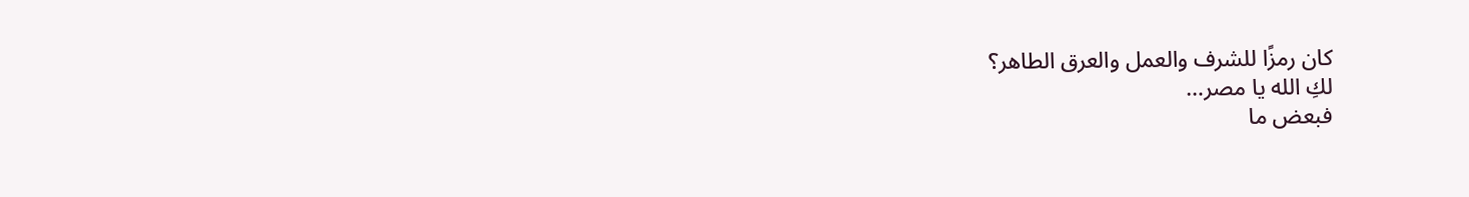كان رمزًا للشرف والعمل والعرق الطاهر؟
لكِ الله يا مصر…
فبعض ما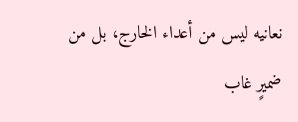نعانيه ليس من أعداء الخارج، بل من ضميرٍ غاب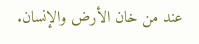عند من خان الأرض والإنسان.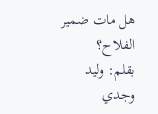هل مات ضمير الفلاح؟
بقلم: وليد وجدي